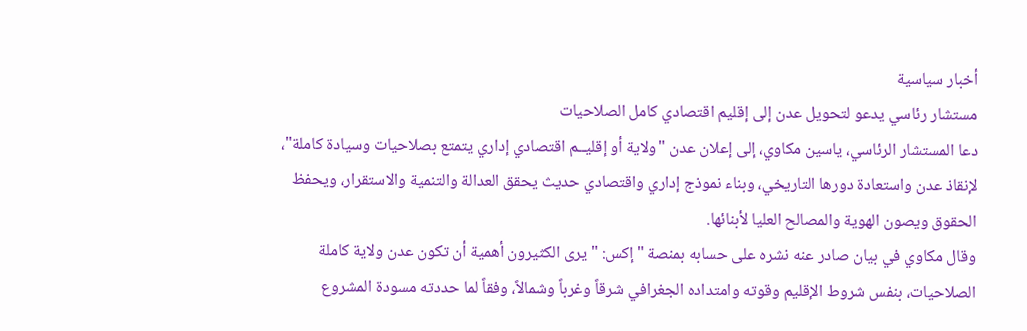أخبار سياسية
مستشار رئاسي يدعو لتحويل عدن إلى إقليم اقتصادي كامل الصلاحيات
دعا المستشار الرئاسي، ياسين مكاوي، إلى إعلان عدن "ولاية أو إقليــم اقتصادي إداري يتمتع بصلاحيات وسيادة كاملة"، لإنقاذ عدن واستعادة دورها التاريخي، وبناء نموذج إداري واقتصادي حديث يحقق العدالة والتنمية والاستقرار، ويحفظ الحقوق ويصون الهوية والمصالح العليا لأبنائها.
وقال مكاوي في بيان صادر عنه نشره على حسابه بمنصة "إكس: "يرى الكثيرون أهمية أن تكون عدن ولاية كاملة الصلاحيات، بنفس شروط الإقليم وقوته وامتداده الجغرافي شرقاً وغرباً وشمالاً، وفقاً لما حددته مسودة المشروع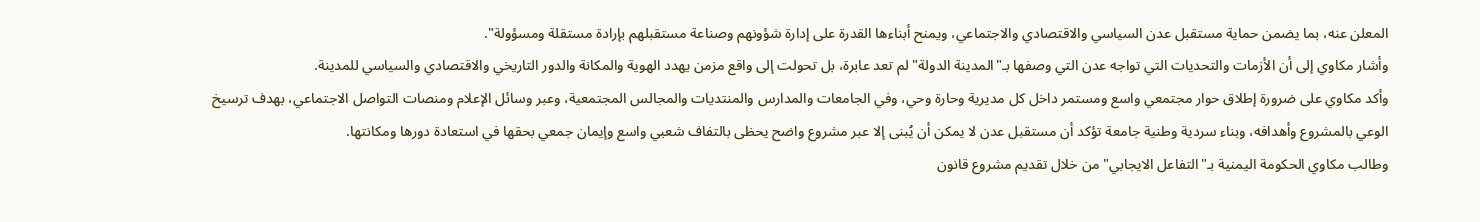المعلن عنه، بما يضمن حماية مستقبل عدن السياسي والاقتصادي والاجتماعي، ويمنح أبناءها القدرة على إدارة شؤونهم وصناعة مستقبلهم بإرادة مستقلة ومسؤولة".
وأشار مكاوي إلى أن الأزمات والتحديات التي تواجه عدن التي وصفها بـ"المدينة الدولة" لم تعد عابرة، بل تحولت إلى واقع مزمن يهدد الهوية والمكانة والدور التاريخي والاقتصادي والسياسي للمدينة.
وأكد مكاوي على ضرورة إطلاق حوار مجتمعي واسع ومستمر داخل كل مديرية وحارة وحي، وفي الجامعات والمدارس والمنتديات والمجالس المجتمعية، وعبر وسائل الإعلام ومنصات التواصل الاجتماعي، بهدف ترسيخ الوعي بالمشروع وأهدافه، وبناء سردية وطنية جامعة تؤكد أن مستقبل عدن لا يمكن أن يُبنى إلا عبر مشروع واضح يحظى بالتفاف شعبي واسع وإيمان جمعي بحقها في استعادة دورها ومكانتها.
وطالب مكاوي الحكومة اليمنية بـ"التفاعل الايجابي" من خلال تقديم مشروع قانون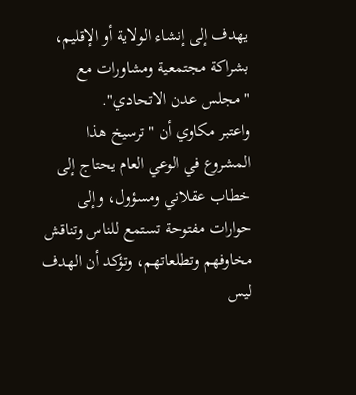يهدف إلى إنشاء الولاية أو الإقليم، بشراكة مجتمعية ومشاورات مع "مجلس عدن الاتحادي".
واعتبر مكاوي أن "ترسيخ هذا المشروع في الوعي العام يحتاج إلى خطاب عقلاني ومسؤول، وإلى حوارات مفتوحة تستمع للناس وتناقش مخاوفهم وتطلعاتهم، وتؤكد أن الهدف ليس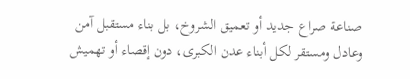صناعة صراع جديد أو تعميق الشروخ، بل بناء مستقبل آمن وعادل ومستقر لكل أبناء عدن الكبرى، دون إقصاء أو تهميش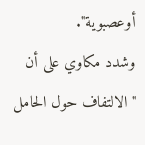أوعصبوية".
وشدد مكاوي على أن "الالتفاف حول الحامل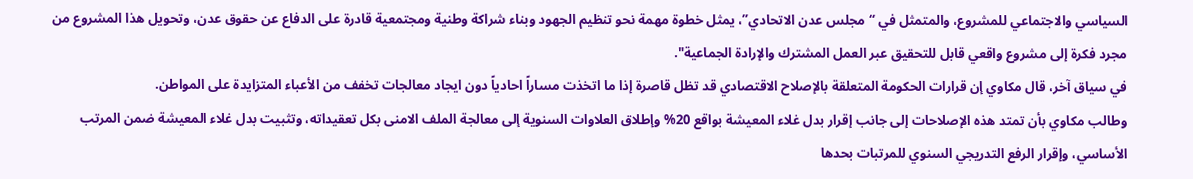السياسي والاجتماعي للمشروع، والمتمثل في “مجلس عدن الاتحادي”، يمثل خطوة مهمة نحو تنظيم الجهود وبناء شراكة وطنية ومجتمعية قادرة على الدفاع عن حقوق عدن، وتحويل هذا المشروع من مجرد فكرة إلى مشروع واقعي قابل للتحقيق عبر العمل المشترك والإرادة الجماعية".
في سياق آخر، قال مكاوي إن قرارات الحكومة المتعلقة بالإصلاح الاقتصادي قد تظل قاصرة إذا ما اتخذت مساراً احادياً دون ايجاد معالجات تخفف من الأعباء المتزايدة على المواطن.
وطالب مكاوي بأن تمتد هذه الإصلاحات إلى جانب إقرار بدل غلاء المعيشة بواقع 20% وإطلاق العلاوات السنوية إلى معالجة الملف الامنى بكل تعقيداته، وتثبيت بدل غلاء المعيشة ضمن المرتب الأساسي، وإقرار الرفع التدريجي السنوي للمرتبات بحدها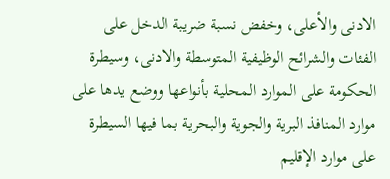الادنى والأعلى، وخفض نسبة ضريبة الدخل على الفئات والشرائح الوظيفية المتوسطة والادنى، وسيطرة الحكومة على الموارد المحلية بأنواعها ووضع يدها على موارد المنافذ البرية والجوية والبحرية بما فيها السيطرة على موارد الإقليم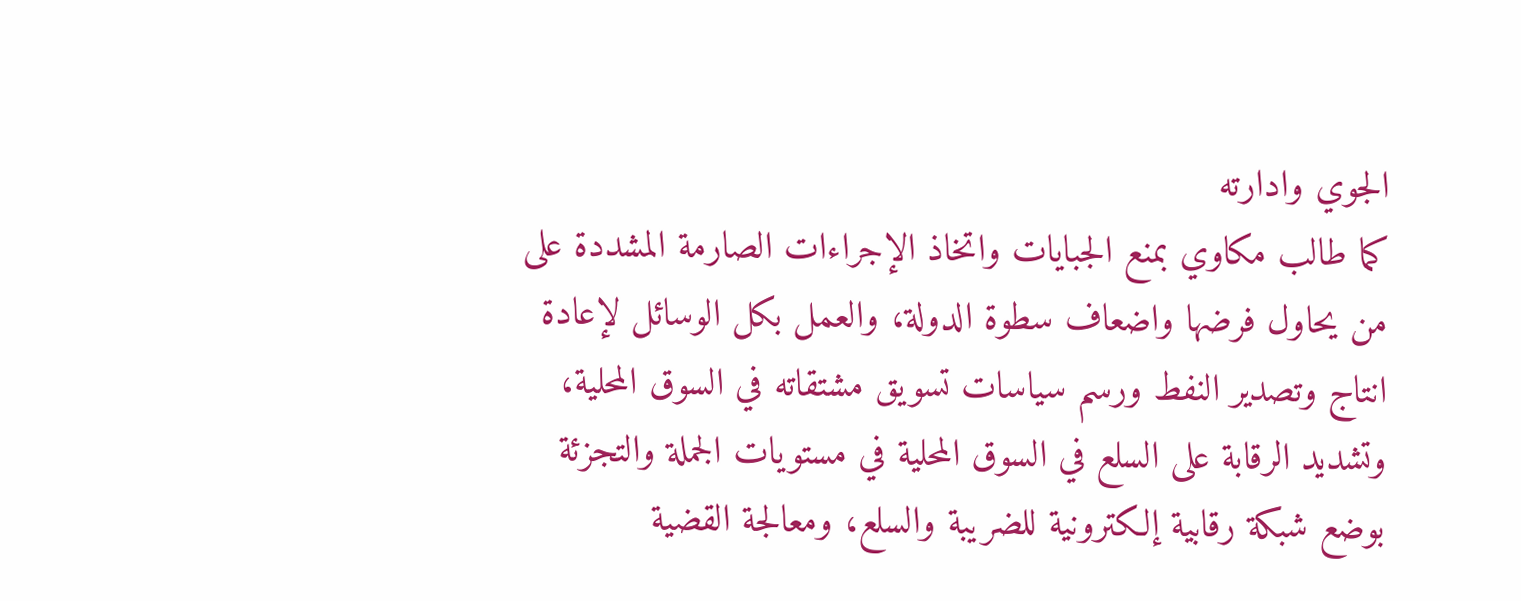الجوي وادارته
كما طالب مكاوي بمنع الجبايات واتخاذ الإجراءات الصارمة المشددة على من يحاول فرضها واضعاف سطوة الدولة، والعمل بكل الوسائل لإعادة انتاج وتصدير النفط ورسم سياسات تسويق مشتقاته في السوق المحلية، وتشديد الرقابة على السلع في السوق المحلية في مستويات الجملة والتجزئة بوضع شبكة رقابية إلكترونية للضريبة والسلع، ومعالجة القضية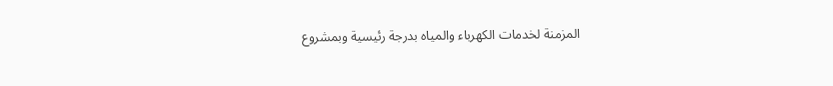المزمنة لخدمات الكهرباء والمياه بدرجة رئيسية وبمشروع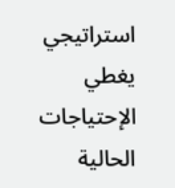استراتيجي يغطي الإحتياجات الحالية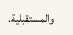والمستقبلية.